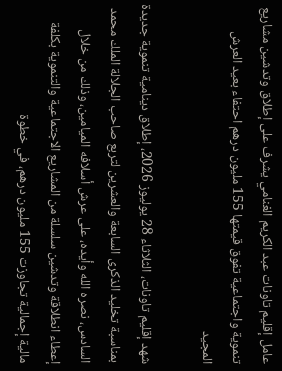عامل إقليم تاونات عبد الكريم الغنامي يشرف على إطلاق وتدشين مشاريع تنموية واجتماعية تفوق قيمتها 155 مليون درهم احتفاء بعيد العرش المجيد

شهد إقليم تاونات، الثلاثاء 28 يوليوز 2026، إطلاق دينامية تنموية جديدة بمناسبة تخليد الذكرى السابعة والعشرين لتربع صاحب الجلالة الملك محمد السادس، نصره الله وأيده، على عرش أسلافه الميامين، وذلك من خلال إعطاء انطلاقة وتدشين سلسلة من المشاريع الاجتماعية والتنموية بكلفة مالية إجمالية تجاوزت 155 مليون درهم، في خطوة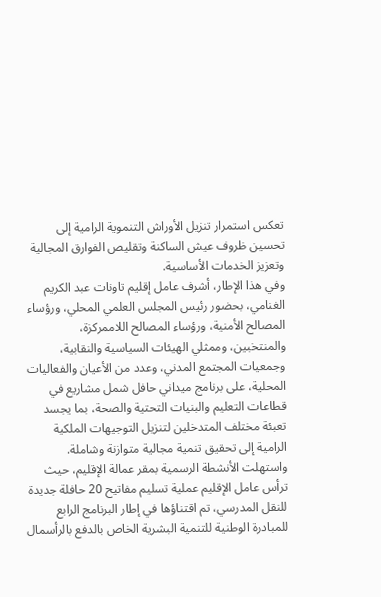تعكس استمرار تنزيل الأوراش التنموية الرامية إلى تحسين ظروف عيش الساكنة وتقليص الفوارق المجالية وتعزيز الخدمات الأساسية.
وفي هذا الإطار، أشرف عامل إقليم تاونات عبد الكريم الغنامي، بحضور رئيس المجلس العلمي المحلي، ورؤساء المصالح الأمنية، ورؤساء المصالح اللاممركزة، والمنتخبين، وممثلي الهيئات السياسية والنقابية، وجمعيات المجتمع المدني، وعدد من الأعيان والفعاليات المحلية، على برنامج ميداني حافل شمل مشاريع في قطاعات التعليم والبنيات التحتية والصحة، بما يجسد تعبئة مختلف المتدخلين لتنزيل التوجيهات الملكية الرامية إلى تحقيق تنمية مجالية متوازنة وشاملة.
واستهلت الأنشطة الرسمية بمقر عمالة الإقليم، حيث ترأس عامل الإقليم عملية تسليم مفاتيح 20 حافلة جديدة للنقل المدرسي، تم اقتناؤها في إطار البرنامج الرابع للمبادرة الوطنية للتنمية البشرية الخاص بالدفع بالرأسمال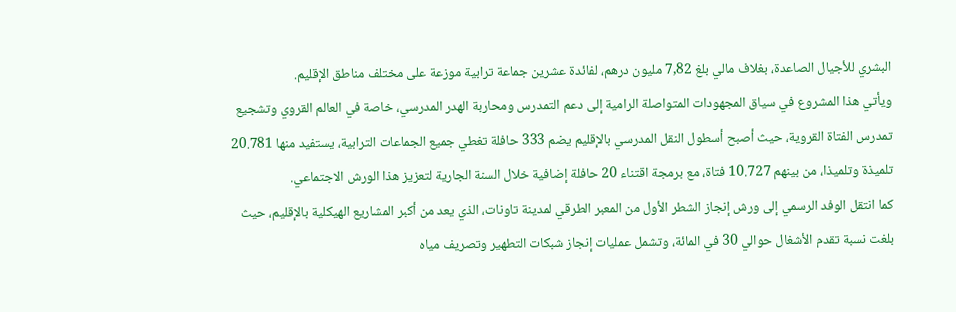البشري للأجيال الصاعدة، بغلاف مالي بلغ 7,82 مليون درهم، لفائدة عشرين جماعة ترابية موزعة على مختلف مناطق الإقليم.
ويأتي هذا المشروع في سياق المجهودات المتواصلة الرامية إلى دعم التمدرس ومحاربة الهدر المدرسي، خاصة في العالم القروي وتشجيع تمدرس الفتاة القروية، حيث أصبح أسطول النقل المدرسي بالإقليم يضم 333 حافلة تغطي جميع الجماعات الترابية، يستفيد منها 20.781 تلميذة وتلميذا، من بينهم 10.727 فتاة، مع برمجة اقتناء 20 حافلة إضافية خلال السنة الجارية لتعزيز هذا الورش الاجتماعي.
كما انتقل الوفد الرسمي إلى ورش إنجاز الشطر الأول من المعبر الطرقي لمدينة تاونات، الذي يعد من أكبر المشاريع الهيكلية بالإقليم، حيث بلغت نسبة تقدم الأشغال حوالي 30 في المائة، وتشمل عمليات إنجاز شبكات التطهير وتصريف مياه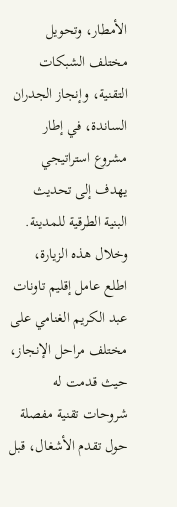الأمطار، وتحويل مختلف الشبكات التقنية، وإنجاز الجدران الساندة، في إطار مشروع استراتيجي يهدف إلى تحديث البنية الطرقية للمدينة.
وخلال هذه الزيارة، اطلع عامل إقليم تاونات عبد الكريم الغنامي على مختلف مراحل الإنجاز، حيث قدمت له شروحات تقنية مفصلة حول تقدم الأشغال، قبل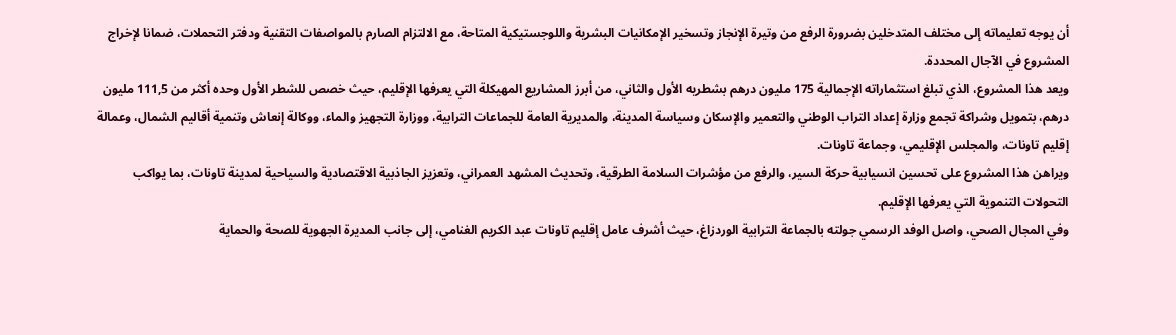أن يوجه تعليماته إلى مختلف المتدخلين بضرورة الرفع من وتيرة الإنجاز وتسخير الإمكانيات البشرية واللوجستيكية المتاحة، مع الالتزام الصارم بالمواصفات التقنية ودفتر التحملات، ضمانا لإخراج المشروع في الآجال المحددة.
ويعد هذا المشروع، الذي تبلغ استثماراته الإجمالية 175 مليون درهم بشطريه الأول والثاني، من أبرز المشاريع المهيكلة التي يعرفها الإقليم، حيث خصص للشطر الأول وحده أكثر من 111,5 مليون درهم، بتمويل وشراكة تجمع وزارة إعداد التراب الوطني والتعمير والإسكان وسياسة المدينة، والمديرية العامة للجماعات الترابية، ووزارة التجهيز والماء، ووكالة إنعاش وتنمية أقاليم الشمال، وعمالة إقليم تاونات، والمجلس الإقليمي، وجماعة تاونات.
ويراهن هذا المشروع على تحسين انسيابية حركة السير، والرفع من مؤشرات السلامة الطرقية، وتحديث المشهد العمراني، وتعزيز الجاذبية الاقتصادية والسياحية لمدينة تاونات، بما يواكب التحولات التنموية التي يعرفها الإقليم.
وفي المجال الصحي، واصل الوفد الرسمي جولته بالجماعة الترابية الوردزاغ، حيث أشرف عامل إقليم تاونات عبد الكريم الغنامي، إلى جانب المديرة الجهوية للصحة والحماية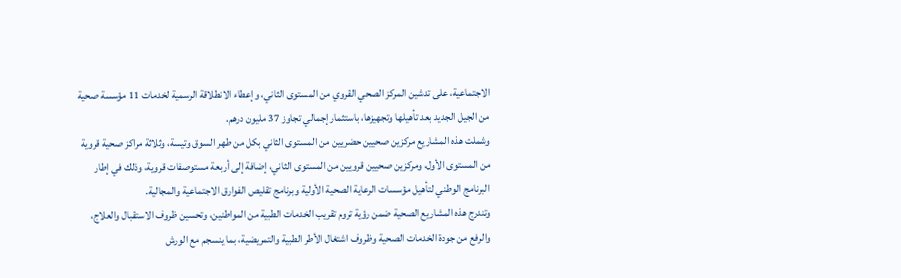الاجتماعية، على تدشين المركز الصحي القروي من المستوى الثاني، وإعطاء الانطلاقة الرسمية لخدمات 11 مؤسسة صحية من الجيل الجديد بعد تأهيلها وتجهيزها، باستثمار إجمالي تجاوز 37 مليون درهم.
وشملت هذه المشاريع مركزين صحيين حضريين من المستوى الثاني بكل من طهر السوق وتيسة، وثلاثة مراكز صحية قروية من المستوى الأول، ومركزين صحيين قرويين من المستوى الثاني، إضافة إلى أربعة مستوصفات قروية، وذلك في إطار البرنامج الوطني لتأهيل مؤسسات الرعاية الصحية الأولية وبرنامج تقليص الفوارق الاجتماعية والمجالية.
وتندرج هذه المشاريع الصحية ضمن رؤية تروم تقريب الخدمات الطبية من المواطنين، وتحسين ظروف الاستقبال والعلاج، والرفع من جودة الخدمات الصحية وظروف اشتغال الأطر الطبية والتمريضية، بما ينسجم مع الورش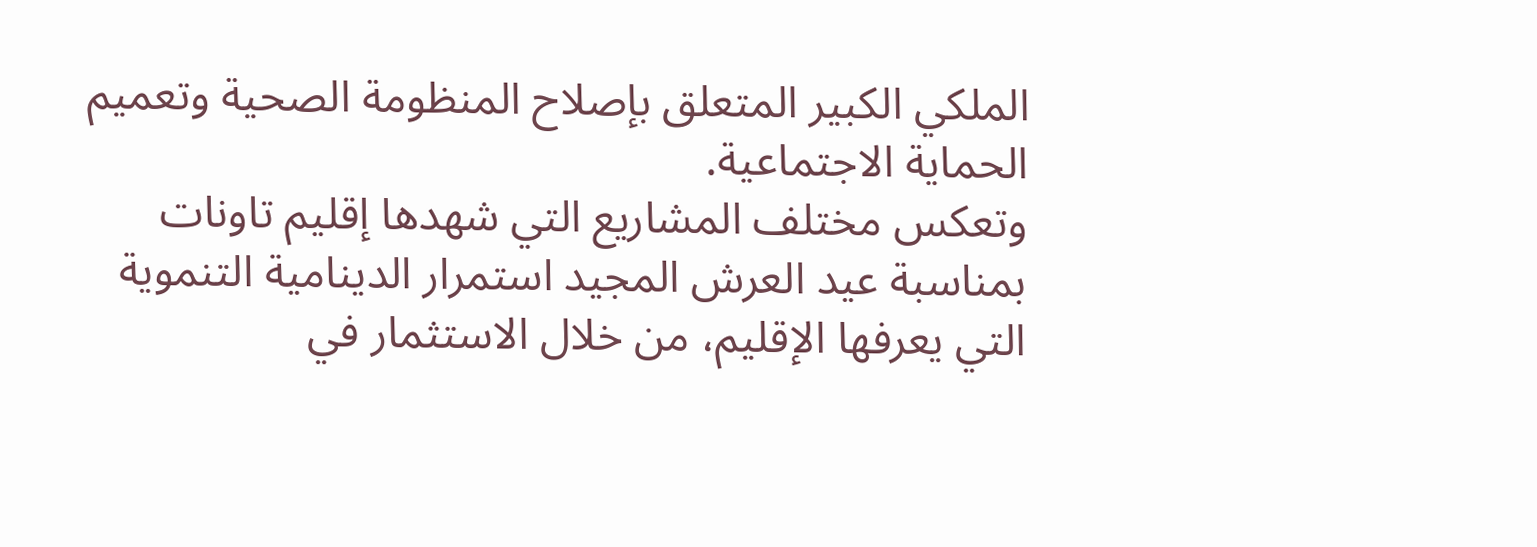الملكي الكبير المتعلق بإصلاح المنظومة الصحية وتعميم الحماية الاجتماعية.
وتعكس مختلف المشاريع التي شهدها إقليم تاونات بمناسبة عيد العرش المجيد استمرار الدينامية التنموية التي يعرفها الإقليم، من خلال الاستثمار في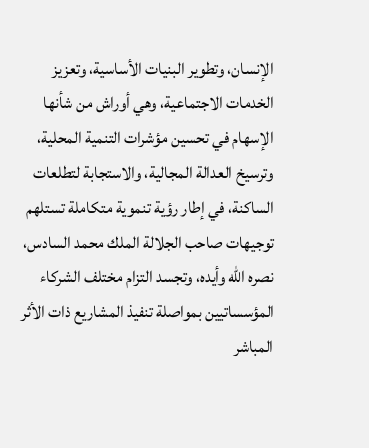الإنسان، وتطوير البنيات الأساسية، وتعزيز الخدمات الاجتماعية، وهي أوراش من شأنها الإسهام في تحسين مؤشرات التنمية المحلية، وترسيخ العدالة المجالية، والاستجابة لتطلعات الساكنة، في إطار رؤية تنموية متكاملة تستلهم توجيهات صاحب الجلالة الملك محمد السادس، نصره الله وأيده، وتجسد التزام مختلف الشركاء المؤسساتيين بمواصلة تنفيذ المشاريع ذات الأثر المباشر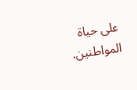على حياة المواطنين.